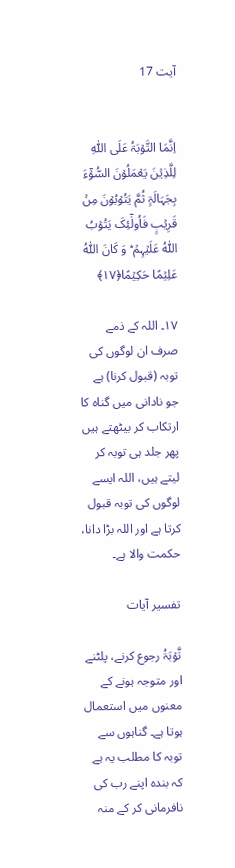آیت 17


اِنَّمَا التَّوۡبَۃُ عَلَی اللّٰہِ لِلَّذِیۡنَ یَعۡمَلُوۡنَ السُّوۡٓءَ بِجَہَالَۃٍ ثُمَّ یَتُوۡبُوۡنَ مِنۡ قَرِیۡبٍ فَاُولٰٓئِکَ یَتُوۡبُ اللّٰہُ عَلَیۡہِمۡ ؕ وَ کَانَ اللّٰہُ عَلِیۡمًا حَکِیۡمًا﴿۱۷﴾

۱۷۔ اللہ کے ذمے صرف ان لوگوں کی توبہ (قبول کرنا) ہے جو نادانی میں گناہ کا ارتکاب کر بیٹھتے ہیں پھر جلد ہی توبہ کر لیتے ہیں، اللہ ایسے لوگوں کی توبہ قبول کرتا ہے اور اللہ بڑا دانا، حکمت والا ہے۔

تفسیر آیات

تَّوۡبَۃُ رجوع کرنے، پلٹنے اور متوجہ ہونے کے معنوں میں استعمال ہوتا ہے۔ گناہوں سے توبہ کا مطلب یہ ہے کہ بندہ اپنے رب کی نافرمانی کر کے منہ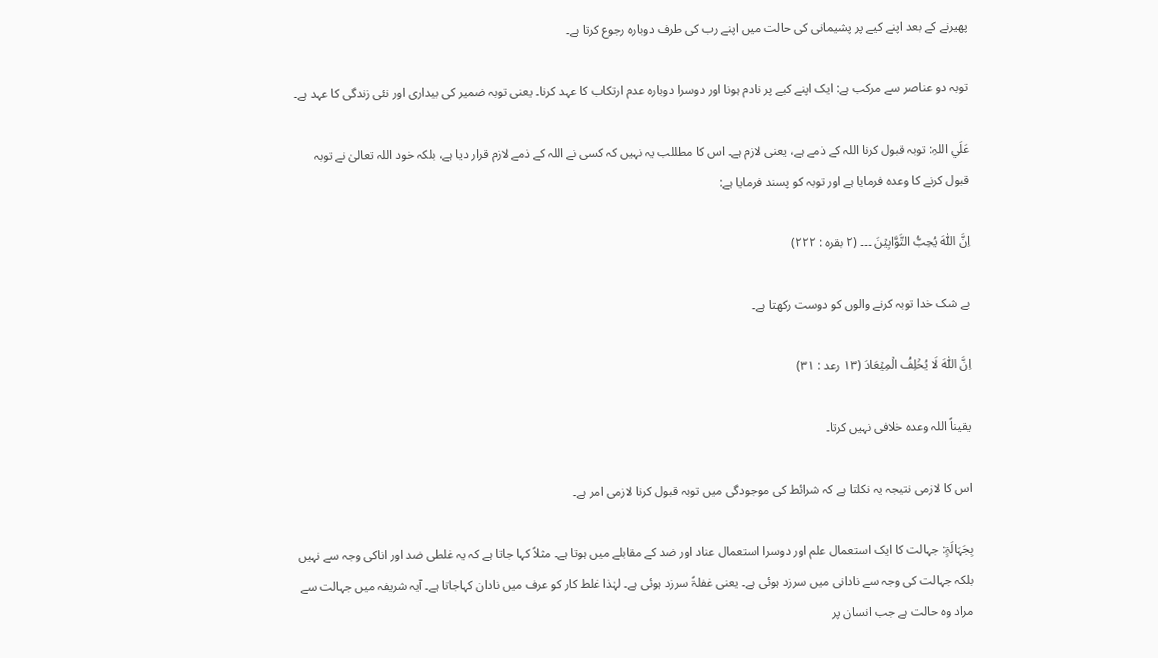پھیرنے کے بعد اپنے کیے پر پشیمانی کی حالت میں اپنے رب کی طرف دوبارہ رجوع کرتا ہے۔

توبہ دو عناصر سے مرکب ہے: ایک اپنے کیے پر نادم ہونا اور دوسرا دوبارہ عدم ارتکاب کا عہد کرنا۔ یعنی توبہ ضمیر کی بیداری اور نئی زندگی کا عہد ہے۔

عَلَي اللہِ: توبہ قبول کرنا اللہ کے ذمے ہے، یعنی لازم ہے۔ اس کا مطللب یہ نہیں کہ کسی نے اللہ کے ذمے لازم قرار دیا ہے، بلکہ خود اللہ تعالیٰ نے توبہ قبول کرنے کا وعدہ فرمایا ہے اور توبہ کو پسند فرمایا ہے:

اِنَّ اللّٰہَ یُحِبُّ التَّوَّابِیۡنَ ۔۔۔ (۲ بقرہ : ۲۲۲)

بے شک خدا توبہ کرنے والوں کو دوست رکھتا ہے۔

اِنَّ اللّٰہَ لَا یُخۡلِفُ الۡمِیۡعَادَ (۱۳ رعد : ۳۱)

یقیناً اللہ وعدہ خلافی نہیں کرتا۔

اس کا لازمی نتیجہ یہ نکلتا ہے کہ شرائط کی موجودگی میں توبہ قبول کرنا لازمی امر ہے۔

بِجَہَالَۃٍ: جہالت کا ایک استعمال علم اور دوسرا استعمال عناد اور ضد کے مقابلے میں ہوتا ہے۔ مثلاً کہا جاتا ہے کہ یہ غلطی ضد اور اناکی وجہ سے نہیں بلکہ جہالت کی وجہ سے نادانی میں سرزد ہوئی ہے۔ یعنی غفلۃً سرزد ہوئی ہے۔ لہٰذا غلط کار کو عرف میں نادان کہاجاتا ہے۔ آیہ شریفہ میں جہالت سے مراد وہ حالت ہے جب انسان پر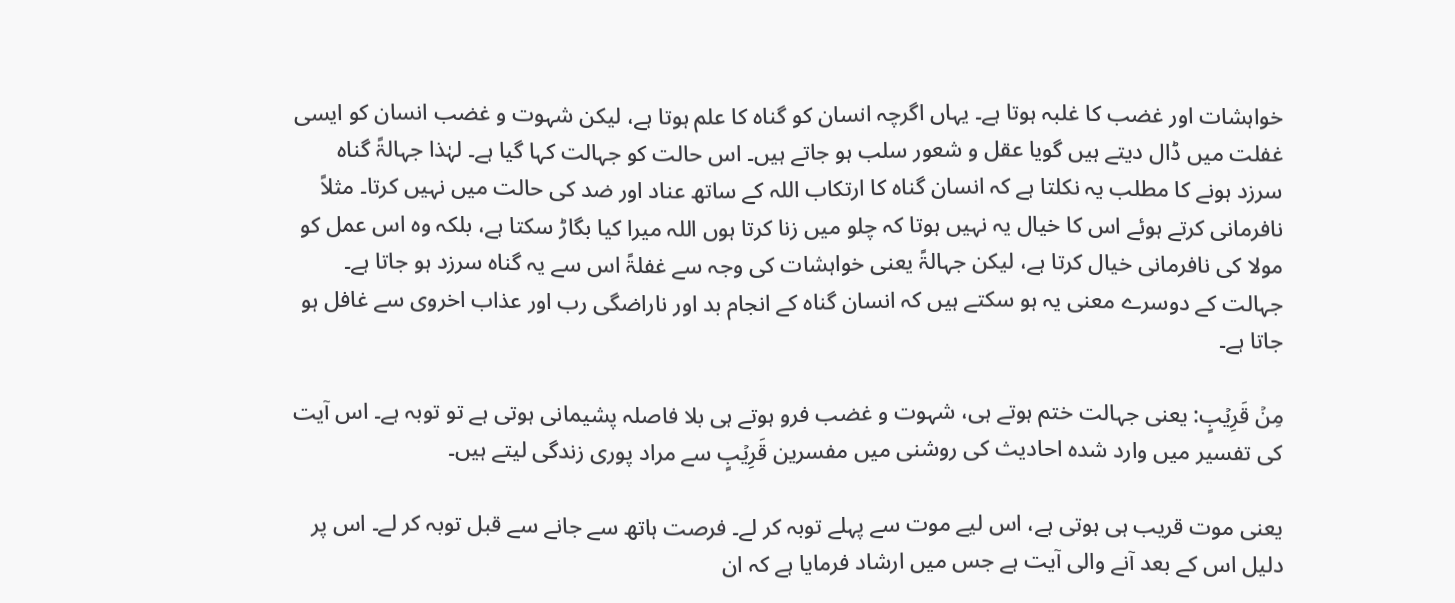خواہشات اور غضب کا غلبہ ہوتا ہے۔ یہاں اگرچہ انسان کو گناہ کا علم ہوتا ہے، لیکن شہوت و غضب انسان کو ایسی غفلت میں ڈال دیتے ہیں گویا عقل و شعور سلب ہو جاتے ہیں۔ اس حالت کو جہالت کہا گیا ہے۔ لہٰذا جہالۃً گناہ سرزد ہونے کا مطلب یہ نکلتا ہے کہ انسان گناہ کا ارتکاب اللہ کے ساتھ عناد اور ضد کی حالت میں نہیں کرتا۔ مثلاً نافرمانی کرتے ہوئے اس کا خیال یہ نہیں ہوتا کہ چلو میں زنا کرتا ہوں اللہ میرا کیا بگاڑ سکتا ہے، بلکہ وہ اس عمل کو مولا کی نافرمانی خیال کرتا ہے، لیکن جہالۃً یعنی خواہشات کی وجہ سے غفلۃً اس سے یہ گناہ سرزد ہو جاتا ہے۔ جہالت کے دوسرے معنی یہ ہو سکتے ہیں کہ انسان گناہ کے انجام بد اور ناراضگی رب اور عذاب اخروی سے غافل ہو جاتا ہے۔

مِنۡ قَرِیۡبٍ: یعنی جہالت ختم ہوتے ہی، شہوت و غضب فرو ہوتے ہی بلا فاصلہ پشیمانی ہوتی ہے تو توبہ ہے۔ اس آیت کی تفسیر میں وارد شدہ احادیث کی روشنی میں مفسرین قَرِیۡبٍ سے مراد پوری زندگی لیتے ہیں۔

یعنی موت قریب ہی ہوتی ہے، اس لیے موت سے پہلے توبہ کر لے۔ فرصت ہاتھ سے جانے سے قبل توبہ کر لے۔ اس پر دلیل اس کے بعد آنے والی آیت ہے جس میں ارشاد فرمایا ہے کہ ان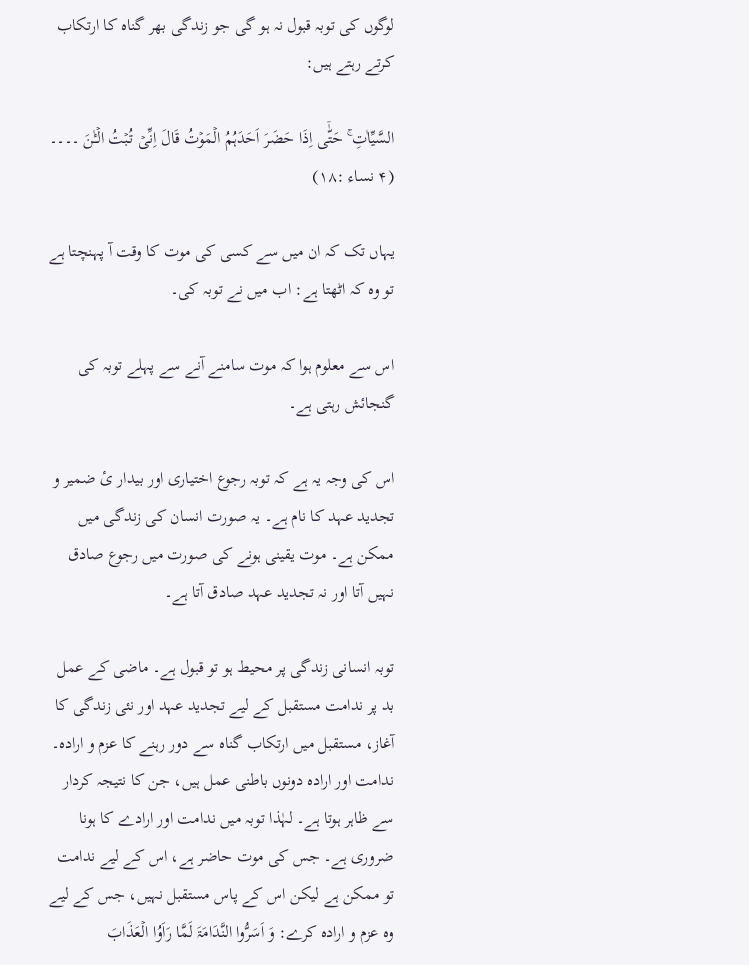لوگوں کی توبہ قبول نہ ہو گی جو زندگی بھر گناہ کا ارتکاب کرتے رہتے ہیں:

السَّیِّاٰتِ ۚ حَتّٰۤی اِذَا حَضَرَ اَحَدَہُمُ الۡمَوۡتُ قَالَ اِنِّیۡ تُبۡتُ الۡـٰٔنَ ۔۔۔۔ (۴ نساء :۱۸)

یہاں تک کہ ان میں سے کسی کی موت کا وقت آ پہنچتا ہے تو وہ کہ اٹھتا ہے: اب میں نے توبہ کی۔

اس سے معلوم ہوا کہ موت سامنے آنے سے پہلے توبہ کی گنجائش رہتی ہے۔

اس کی وجہ یہ ہے کہ توبہ رجوع اختیاری اور بیدار یٔ ضمیر و تجدید عہد کا نام ہے۔ یہ صورت انسان کی زندگی میں ممکن ہے۔ موت یقینی ہونے کی صورت میں رجوع صادق نہیں آتا اور نہ تجدید عہد صادق آتا ہے۔

توبہ انسانی زندگی پر محیط ہو تو قبول ہے۔ ماضی کے عمل بد پر ندامت مستقبل کے لیے تجدید عہد اور نئی زندگی کا آغاز، مستقبل میں ارتکاب گناہ سے دور رہنے کا عزم و ارادہ۔ ندامت اور ارادہ دونوں باطنی عمل ہیں، جن کا نتیجہ کردار سے ظاہر ہوتا ہے۔ لہٰذا توبہ میں ندامت اور ارادے کا ہونا ضروری ہے۔ جس کی موت حاضر ہے، اس کے لیے ندامت تو ممکن ہے لیکن اس کے پاس مستقبل نہیں، جس کے لیے وہ عزم و ارادہ کرے: وَ اَسَرُّوا النَّدَامَۃَ لَمَّا رَاَوُا الۡعَذَابَ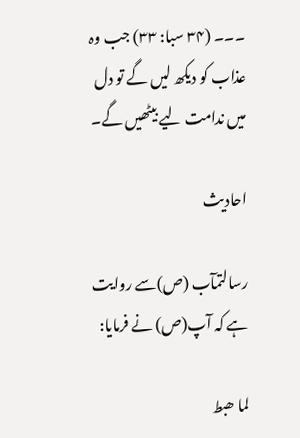۔۔۔ (۳۴ سبا: ۳۳) جب وہ عذاب کو دیکھ لیں گے تو دل میں ندامت لیے بیٹھیں گے۔

احادیث

رسالتمآب (ص)سے روایت ہے کہ آپ(ص) نے فرمایا:

لما ھبط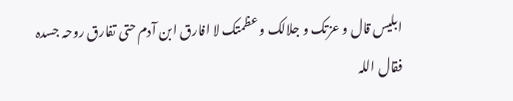ابلیس قال و عزتک و جلالک و عظمتک لا افارق ابن آدم حتی تفارق روحہ جسدہ فقال اللہ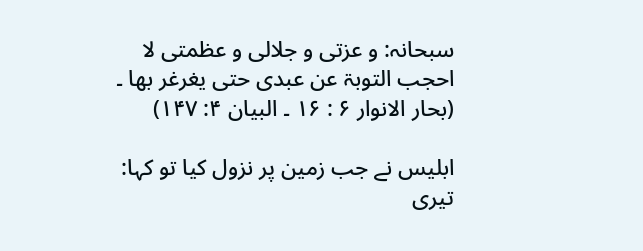سبحانہ: و عزتی و جلالی و عظمتی لا احجب التوبۃ عن عبدی حتی یغرغر بھا ۔ (بحار الانوار ۶ : ۱۶ ۔ البیان ۴: ۱۴۷)

ابلیس نے جب زمین پر نزول کیا تو کہا: تیری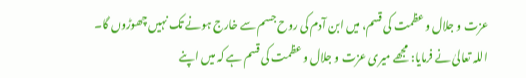عزت و جلال و عظمت کی قسم، میں ابن آدم کی روح جسم سے خارج ہونے تک نہیں چھوڑوں گا۔ اللہ تعالیٰ نے فرمایا: مجھے میری عزت و جلال و عظمت کی قسم ہے کہ میں اپنے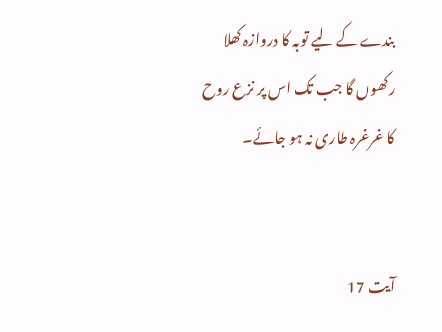بندے کے لیے توبہ کا دروازہ کھلا رکھوں گا جب تک اس پر نزع روح کا غرغرہ طاری نہ ہو جائے۔


آیت 17